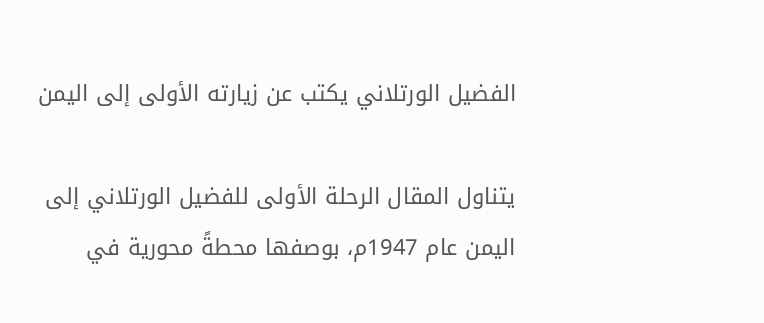الفضيل الورتلاني يكتب عن زيارته الأولى إلى اليمن

يتناول المقال الرحلة الأولى للفضيل الورتلاني إلى اليمن عام 1947م، بوصفها محطةً محورية في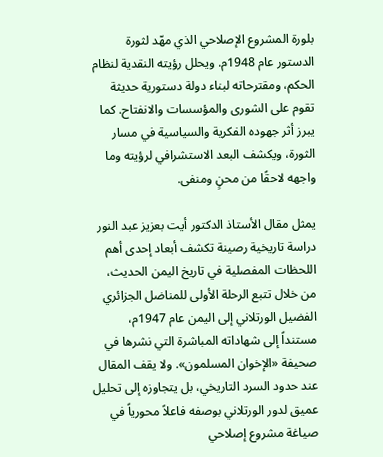بلورة المشروع الإصلاحي الذي مهّد لثورة الدستور عام 1948م. ويحلل رؤيته النقدية لنظام الحكم، ومقترحاته لبناء دولة دستورية حديثة تقوم على الشورى والمؤسسات والانفتاح. كما يبرز أثر جهوده الفكرية والسياسية في مسار الثورة، ويكشف البعد الاستشرافي لرؤيته وما واجهه لاحقًا من محنٍ ومنفى.

يمثل مقال الأستاذ الدكتور أيت بعزيز عبد النور دراسة تاريخية رصينة تكشف أبعاد إحدى أهم اللحظات المفصلية في تاريخ اليمن الحديث، من خلال تتبع الرحلة الأولى للمناضل الجزائري الفضيل الورتلاني إلى اليمن عام 1947م، مستنداً إلى شهاداته المباشرة التي نشرها في صحيفة «الإخوان المسلمون». ولا يقف المقال عند حدود السرد التاريخي، بل يتجاوزه إلى تحليل عميق لدور الورتلاني بوصفه فاعلاً محورياً في صياغة مشروع إصلاحي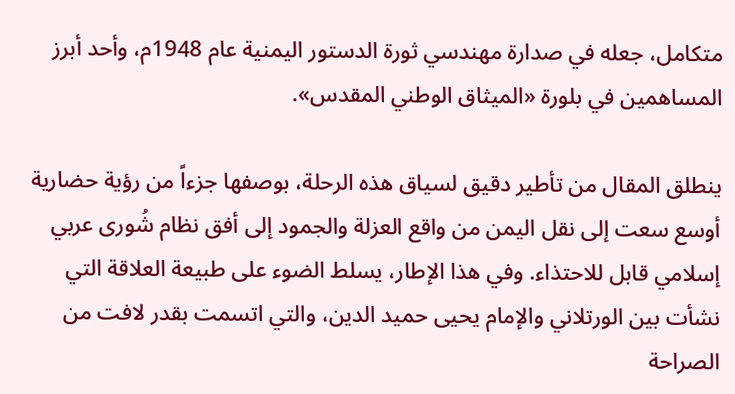متكامل، جعله في صدارة مهندسي ثورة الدستور اليمنية عام 1948م، وأحد أبرز المساهمين في بلورة «الميثاق الوطني المقدس».

ينطلق المقال من تأطير دقيق لسياق هذه الرحلة، بوصفها جزءاً من رؤية حضارية أوسع سعت إلى نقل اليمن من واقع العزلة والجمود إلى أفق نظام شُورى عربي إسلامي قابل للاحتذاء. وفي هذا الإطار، يسلط الضوء على طبيعة العلاقة التي نشأت بين الورتلاني والإمام يحيى حميد الدين، والتي اتسمت بقدر لافت من الصراحة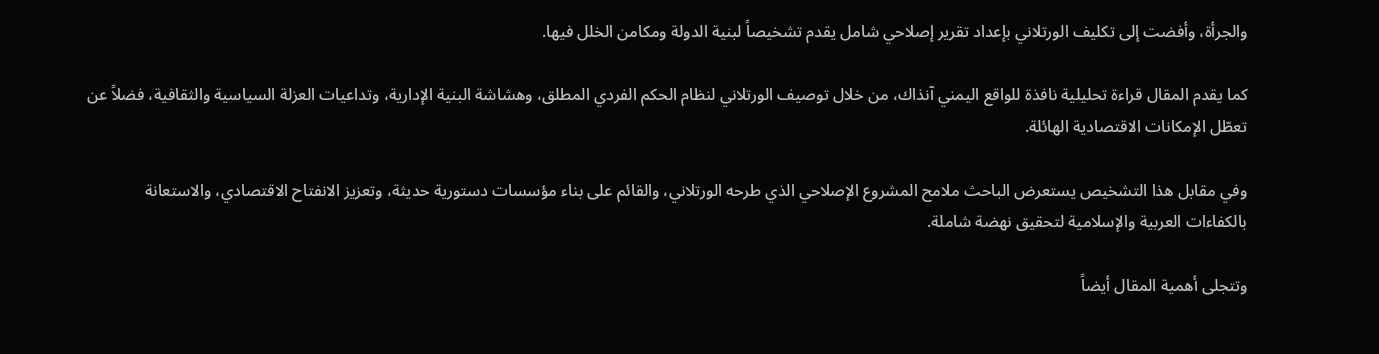والجرأة، وأفضت إلى تكليف الورتلاني بإعداد تقرير إصلاحي شامل يقدم تشخيصاً لبنية الدولة ومكامن الخلل فيها.

كما يقدم المقال قراءة تحليلية نافذة للواقع اليمني آنذاك، من خلال توصيف الورتلاني لنظام الحكم الفردي المطلق، وهشاشة البنية الإدارية، وتداعيات العزلة السياسية والثقافية، فضلاً عن تعطّل الإمكانات الاقتصادية الهائلة.

وفي مقابل هذا التشخيص يستعرض الباحث ملامح المشروع الإصلاحي الذي طرحه الورتلاني، والقائم على بناء مؤسسات دستورية حديثة، وتعزيز الانفتاح الاقتصادي، والاستعانة بالكفاءات العربية والإسلامية لتحقيق نهضة شاملة.

وتتجلى أهمية المقال أيضاً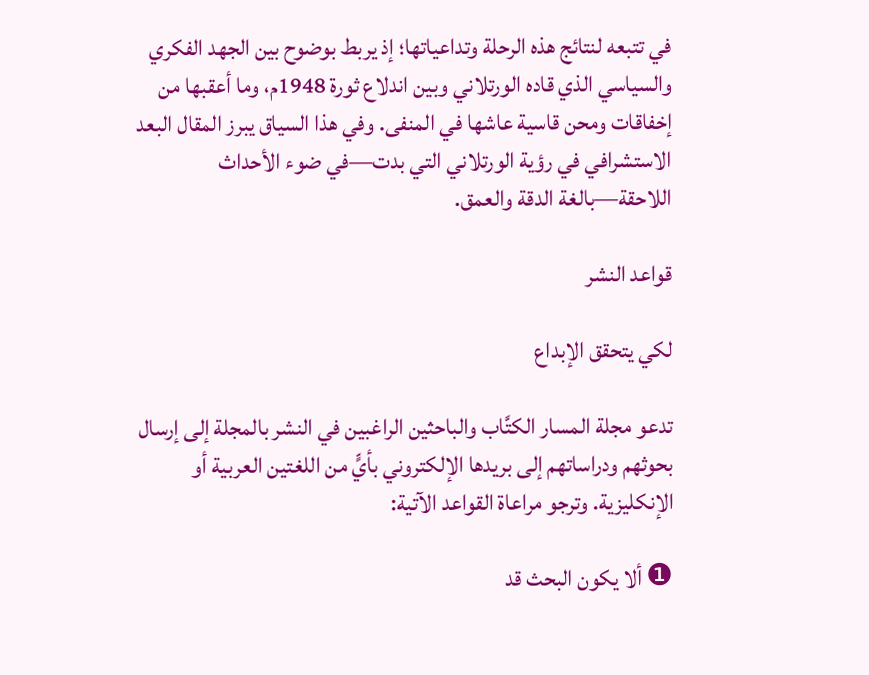في تتبعه لنتائج هذه الرحلة وتداعياتها؛ إذ يربط بوضوح بين الجهد الفكري والسياسي الذي قاده الورتلاني وبين اندلاع ثورة 1948م، وما أعقبها من إخفاقات ومحن قاسية عاشها في المنفى. وفي هذا السياق يبرز المقال البعد الاستشرافي في رؤية الورتلاني التي بدت—في ضوء الأحداث اللاحقة—بالغة الدقة والعمق.

قواعد النشر

لكي يتحقق الإبداع

تدعو مجلة المسار الكتَّاب والباحثين الراغبين في النشر بالمجلة إلى إرسال بحوثهم ودراساتهم إلى بريدها الإلكتروني بأيٍّ من اللغتين العربية أو الإنكليزية. وترجو مراعاة القواعد الآتية:

❶ ألا يكون البحث قد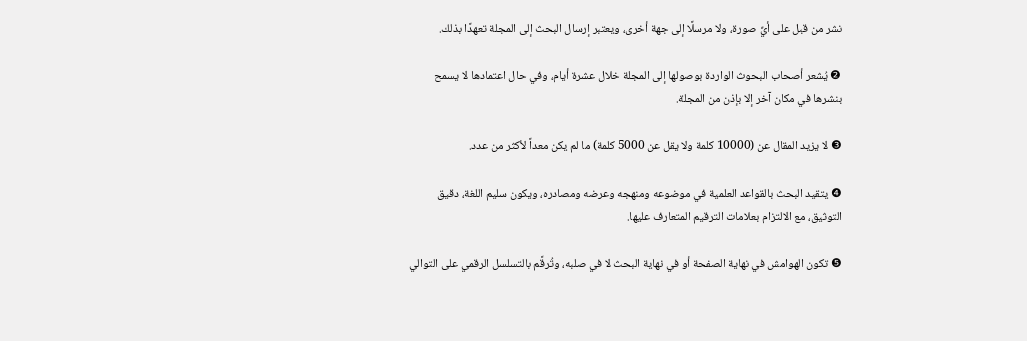نشر من قبل على أيِّ صورة، ولا مرسلًا إلى جهة أخرى، ويعتبر إرسال البحث إلى المجلة تعهدًا بذلك.

❷ يُشعر أصحاب البحوث الواردة بوصولها إلى المجلة خلال عشرة أيام، وفي حال اعتمادها لا يسمح بنشرها في مكان آخر إلا بإذن من المجلة.

❸ لا يزيد المقال عن (10000 كلمة ولا يقل عن 5000 كلمة) ما لم يكن معداً لأكثر من عدد.

❹ يتقيد البحث بالقواعد العلمية في موضوعه ومنهجه وعرضه ومصادره، ويكون سليم اللغة، دقيق التوثيق، مع الالتزام بعلامات الترقيم المتعارف عليها.

❺ تكون الهوامش في نهاية الصفحة أو في نهاية البحث لا في صلبه، وتُرقَّم بالتسلسل الرقمي على التوالي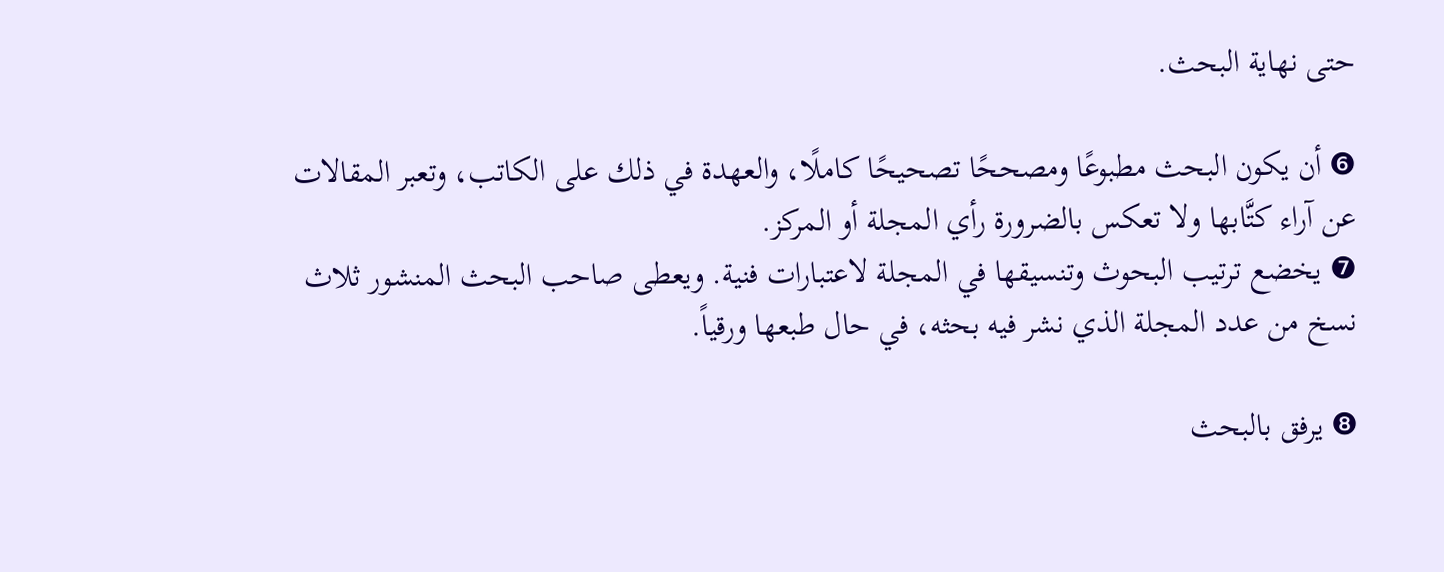حتى نهاية البحث.

❻ أن يكون البحث مطبوعًا ومصححًا تصحيحًا كاملًا، والعهدة في ذلك على الكاتب، وتعبر المقالات عن آراء كتَّابها ولا تعكس بالضرورة رأي المجلة أو المركز.
❼ يخضع ترتيب البحوث وتنسيقها في المجلة لاعتبارات فنية. ويعطى صاحب البحث المنشور ثلاث نسخ من عدد المجلة الذي نشر فيه بحثه، في حال طبعها ورقياً.

❽ يرفق بالبحث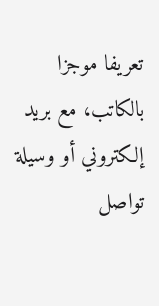تعريفا موجزا بالكاتب، مع بريد إلكتروني أو وسيلة تواصل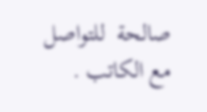صالحة  للتواصل مع الكاتب .